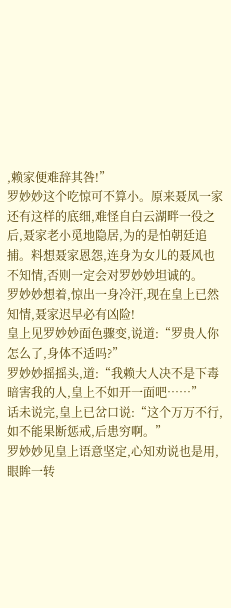,赖家便难辞其咎!”
罗妙妙这个吃惊可不算小。原来聂凤一家还有这样的底细,难怪自白云湖畔一役之后,聂家老小觅地隐居,为的是怕朝廷追捕。料想聂家恩怨,连身为女儿的聂风也不知情,否则一定会对罗妙妙坦诚的。
罗妙妙想着,惊出一身冷汗,现在皇上已然知情,聂家迟早必有凶险!
皇上见罗妙妙面色骤变,说道:“罗贵人你怎么了,身体不适吗?”
罗妙妙摇摇头,道:“我赖大人决不是下毒暗害我的人,皇上不如开一面吧……”
话未说完,皇上已岔口说:“这个万万不行,如不能果断惩戒,后患穷啊。”
罗妙妙见皇上语意坚定,心知劝说也是用,眼眸一转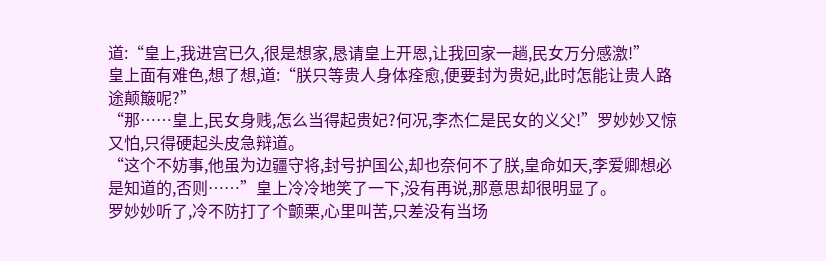道:“皇上,我进宫已久,很是想家,恳请皇上开恩,让我回家一趟,民女万分感激!”
皇上面有难色,想了想,道:“朕只等贵人身体痊愈,便要封为贵妃,此时怎能让贵人路途颠簸呢?”
“那……皇上,民女身贱,怎么当得起贵妃?何况,李杰仁是民女的义父!”罗妙妙又惊又怕,只得硬起头皮急辩道。
“这个不妨事,他虽为边疆守将,封号护国公,却也奈何不了朕,皇命如天,李爱卿想必是知道的,否则……”皇上冷冷地笑了一下,没有再说,那意思却很明显了。
罗妙妙听了,冷不防打了个颤栗,心里叫苦,只差没有当场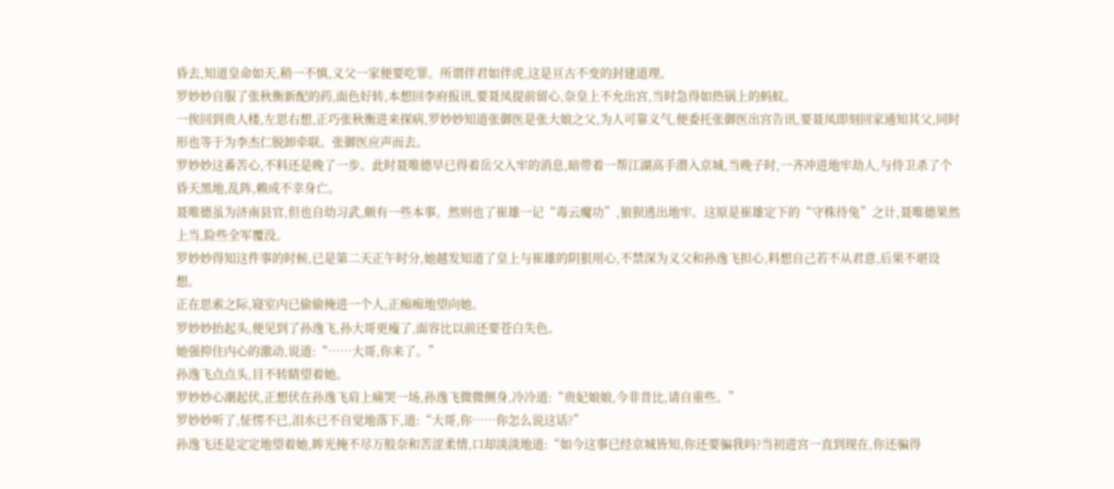昏去,知道皇命如天,稍一不慎,义父一家便要吃罪。所谓伴君如伴虎,这是亘古不变的封建道理。
罗妙妙自服了张秋衡新配的药,面色好转,本想回李府报讯,要聂凤提前留心,奈皇上不允出宫,当时急得如热锅上的蚂蚁。
一俟回到贵人楼,左思右想,正巧张秋衡进来探病,罗妙妙知道张御医是张大娘之父,为人可靠义气,便委托张御医出宫告讯,要聂凤即刻回家通知其父,同时形也等于为李杰仁脱卸牵联。张御医应声而去。
罗妙妙这番苦心,不料还是晚了一步。此时聂唯德早已得着岳父入牢的消息,暗带着一帮江湖高手潜入京城,当晚子时,一齐冲进地牢劫人,与侍卫杀了个昏天黑地,乱阵,赖成不幸身亡。
聂唯德虽为济南县官,但也自幼习武,颇有一些本事。然则也了崔雄一记“毒云魔功”,狼狈逃出地牢。这原是崔雄定下的“守株待兔”之计,聂唯德果然上当,险些全军覆没。
罗妙妙得知这件事的时候,已是第二天正午时分,她越发知道了皇上与崔雄的阴狠用心,不禁深为义父和孙逸飞担心,料想自己若不从君意,后果不堪设想。
正在思索之际,寝室内已偷偷掩进一个人,正痴痴地望向她。
罗妙妙抬起头,便见到了孙逸飞,孙大哥更瘦了,面容比以前还要苍白失色。
她强抑住内心的激动,说道:“……大哥,你来了。”
孙逸飞点点头,目不转睛望着她。
罗妙妙心潮起伏,正想伏在孙逸飞肩上痛哭一场,孙逸飞微微侧身,冷冷道:“贵妃娘娘,今非昔比,请自重些。”
罗妙妙听了,怔愣不已,泪水已不自觉地落下,道:“大哥,你……你怎么说这话?”
孙逸飞还是定定地望着她,眸光掩不尽万般奈和苦涩柔情,口却淡淡地道:“如今这事已经京城皆知,你还要骗我吗?当初进宫一直到现在,你还骗得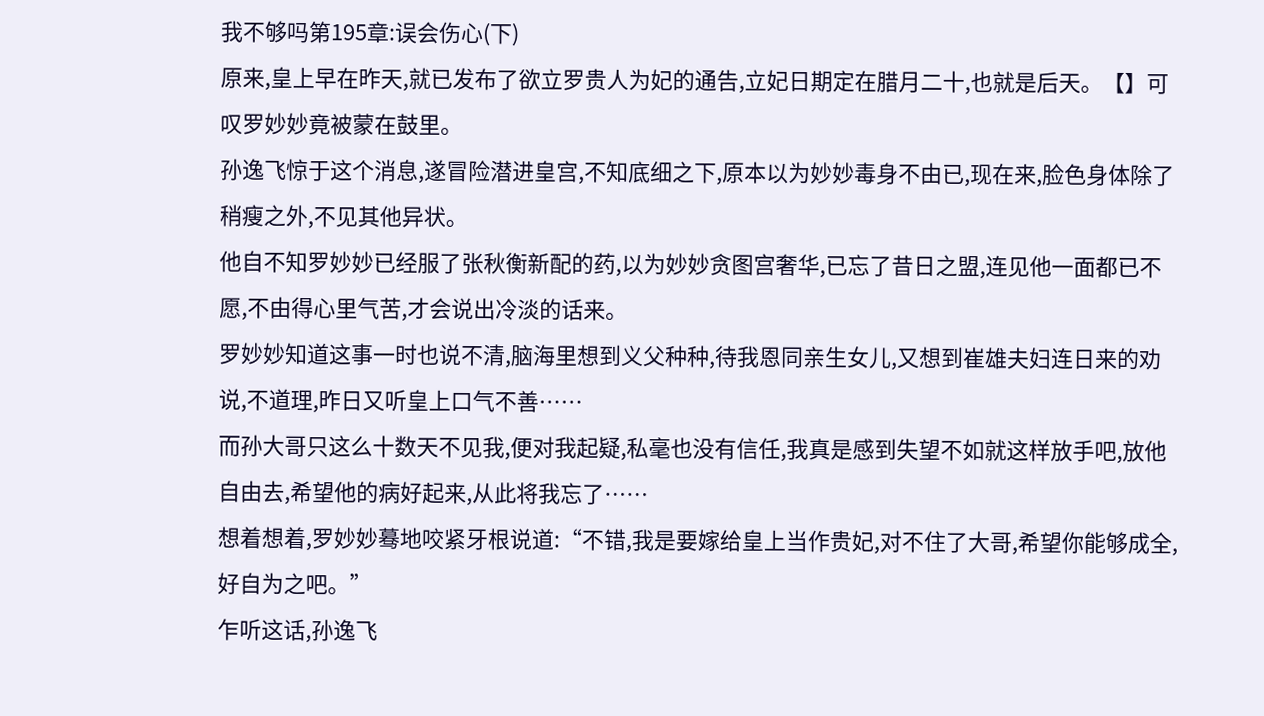我不够吗第195章:误会伤心(下)
原来,皇上早在昨天,就已发布了欲立罗贵人为妃的通告,立妃日期定在腊月二十,也就是后天。【】可叹罗妙妙竟被蒙在鼓里。
孙逸飞惊于这个消息,遂冒险潜进皇宫,不知底细之下,原本以为妙妙毒身不由已,现在来,脸色身体除了稍瘦之外,不见其他异状。
他自不知罗妙妙已经服了张秋衡新配的药,以为妙妙贪图宫奢华,已忘了昔日之盟,连见他一面都已不愿,不由得心里气苦,才会说出冷淡的话来。
罗妙妙知道这事一时也说不清,脑海里想到义父种种,待我恩同亲生女儿,又想到崔雄夫妇连日来的劝说,不道理,昨日又听皇上口气不善……
而孙大哥只这么十数天不见我,便对我起疑,私毫也没有信任,我真是感到失望不如就这样放手吧,放他自由去,希望他的病好起来,从此将我忘了……
想着想着,罗妙妙蓦地咬紧牙根说道:“不错,我是要嫁给皇上当作贵妃,对不住了大哥,希望你能够成全,好自为之吧。”
乍听这话,孙逸飞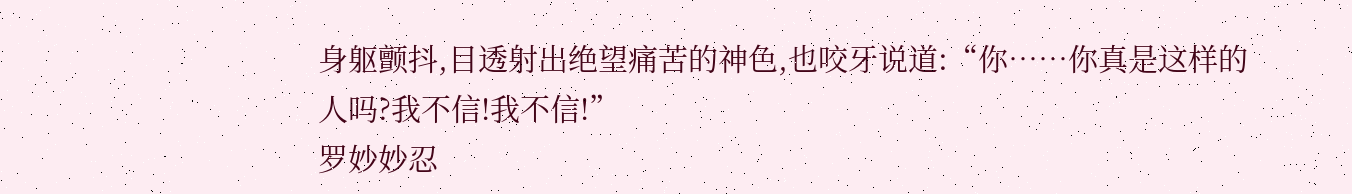身躯颤抖,目透射出绝望痛苦的神色,也咬牙说道:“你……你真是这样的人吗?我不信!我不信!”
罗妙妙忍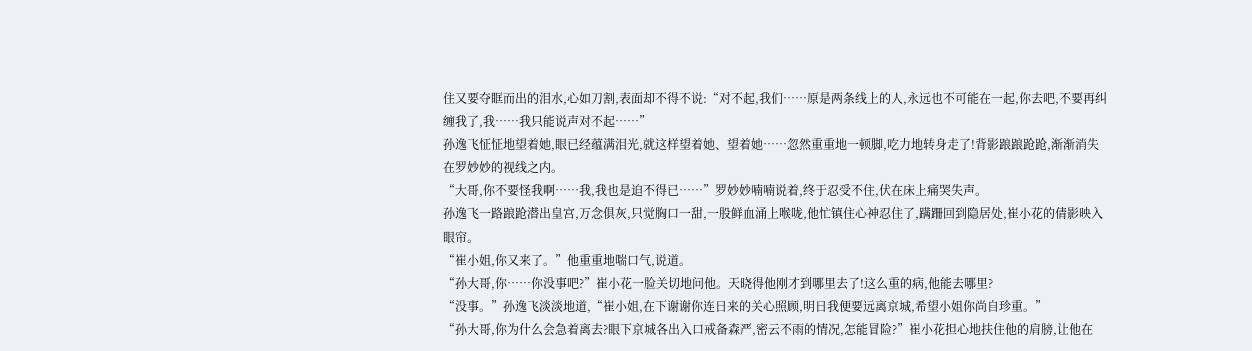住又要夺眶而出的泪水,心如刀割,表面却不得不说:“对不起,我们……原是两条线上的人,永远也不可能在一起,你去吧,不要再纠缠我了,我……我只能说声对不起……”
孙逸飞怔怔地望着她,眼已经蕴满泪光,就这样望着她、望着她……忽然重重地一顿脚,吃力地转身走了!背影踉踉跄跄,渐渐消失在罗妙妙的视线之内。
“大哥,你不要怪我啊……我,我也是迫不得已……”罗妙妙喃喃说着,终于忍受不住,伏在床上痛哭失声。
孙逸飞一路踉跄潜出皇宫,万念俱灰,只觉胸口一甜,一股鲜血涌上喉咙,他忙镇住心神忍住了,蹒跚回到隐居处,崔小花的倩影映入眼帘。
“崔小姐,你又来了。”他重重地喘口气,说道。
“孙大哥,你……你没事吧?”崔小花一脸关切地问他。天晓得他刚才到哪里去了!这么重的病,他能去哪里?
“没事。”孙逸飞淡淡地道,“崔小姐,在下谢谢你连日来的关心照顾,明日我便要远离京城,希望小姐你尚自珍重。”
“孙大哥,你为什么会急着离去?眼下京城各出入口戒备森严,密云不雨的情况,怎能冒险?”崔小花担心地扶住他的肩膀,让他在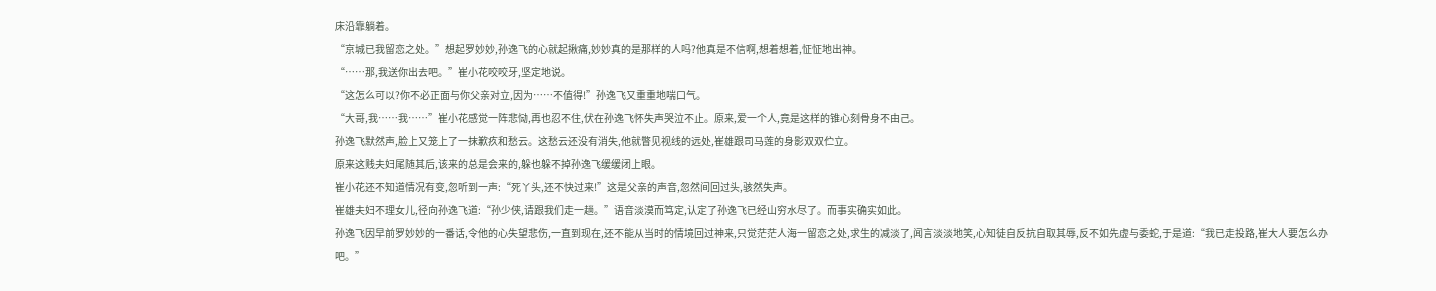床沿靠躺着。
“京城已我留恋之处。”想起罗妙妙,孙逸飞的心就起揪痛,妙妙真的是那样的人吗?他真是不信啊,想着想着,怔怔地出神。
“……那,我送你出去吧。”崔小花咬咬牙,坚定地说。
“这怎么可以?你不必正面与你父亲对立,因为……不值得!”孙逸飞又重重地喘口气。
“大哥,我……我……”崔小花感觉一阵悲恸,再也忍不住,伏在孙逸飞怀失声哭泣不止。原来,爱一个人,竟是这样的锥心刻骨身不由己。
孙逸飞默然声,脸上又笼上了一抹歉疚和愁云。这愁云还没有消失,他就瞥见视线的远处,崔雄跟司马莲的身影双双伫立。
原来这贱夫妇尾随其后,该来的总是会来的,躲也躲不掉孙逸飞缓缓闭上眼。
崔小花还不知道情况有变,忽听到一声:“死丫头,还不快过来!”这是父亲的声音,忽然间回过头,骇然失声。
崔雄夫妇不理女儿,径向孙逸飞道:“孙少侠,请跟我们走一趟。”语音淡漠而笃定,认定了孙逸飞已经山穷水尽了。而事实确实如此。
孙逸飞因早前罗妙妙的一番话,令他的心失望悲伤,一直到现在,还不能从当时的情境回过神来,只觉茫茫人海一留恋之处,求生的减淡了,闻言淡淡地笑,心知徒自反抗自取其辱,反不如先虚与委蛇,于是道:“我已走投路,崔大人要怎么办吧。”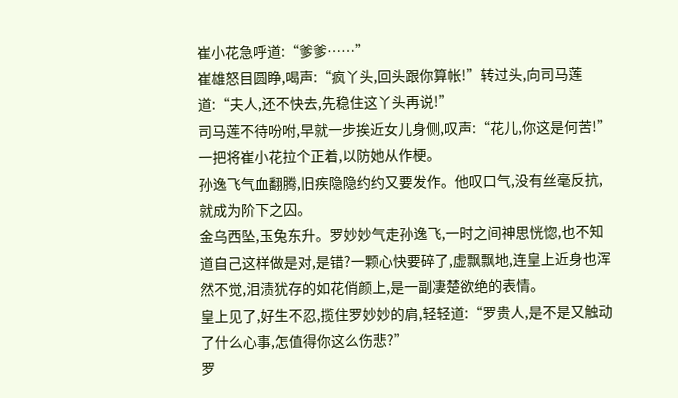崔小花急呼道:“爹爹……”
崔雄怒目圆睁,喝声:“疯丫头,回头跟你算帐!”转过头,向司马莲道:“夫人,还不快去,先稳住这丫头再说!”
司马莲不待吩咐,早就一步挨近女儿身侧,叹声:“花儿,你这是何苦!”一把将崔小花拉个正着,以防她从作梗。
孙逸飞气血翻腾,旧疾隐隐约约又要发作。他叹口气,没有丝毫反抗,就成为阶下之囚。
金乌西坠,玉兔东升。罗妙妙气走孙逸飞,一时之间神思恍惚,也不知道自己这样做是对,是错?一颗心快要碎了,虚飘飘地,连皇上近身也浑然不觉,泪渍犹存的如花俏颜上,是一副凄楚欲绝的表情。
皇上见了,好生不忍,揽住罗妙妙的肩,轻轻道:“罗贵人,是不是又触动了什么心事,怎值得你这么伤悲?”
罗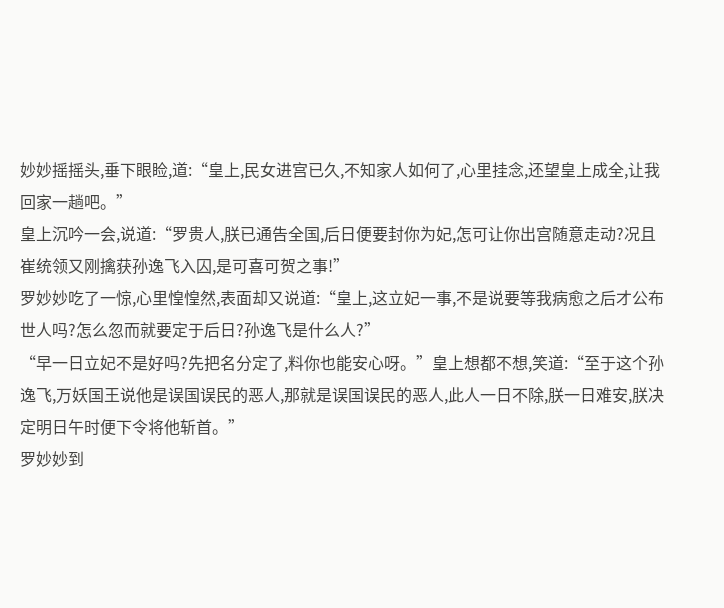妙妙摇摇头,垂下眼睑,道:“皇上,民女进宫已久,不知家人如何了,心里挂念,还望皇上成全,让我回家一趟吧。”
皇上沉吟一会,说道:“罗贵人,朕已通告全国,后日便要封你为妃,怎可让你出宫随意走动?况且崔统领又刚擒获孙逸飞入囚,是可喜可贺之事!”
罗妙妙吃了一惊,心里惶惶然,表面却又说道:“皇上,这立妃一事,不是说要等我病愈之后才公布世人吗?怎么忽而就要定于后日?孙逸飞是什么人?”
“早一日立妃不是好吗?先把名分定了,料你也能安心呀。”皇上想都不想,笑道:“至于这个孙逸飞,万妖国王说他是误国误民的恶人,那就是误国误民的恶人,此人一日不除,朕一日难安,朕决定明日午时便下令将他斩首。”
罗妙妙到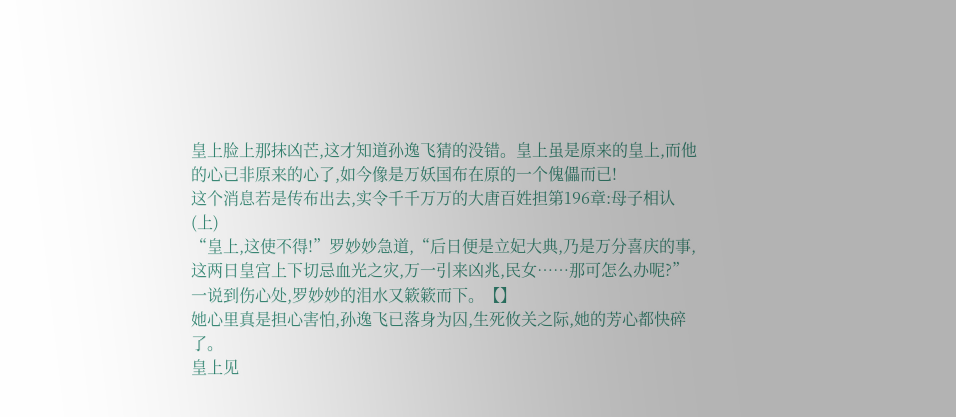皇上脸上那抹凶芒,这才知道孙逸飞猜的没错。皇上虽是原来的皇上,而他的心已非原来的心了,如今像是万妖国布在原的一个傀儡而已!
这个消息若是传布出去,实令千千万万的大唐百姓担第196章:母子相认(上)
“皇上,这使不得!”罗妙妙急道,“后日便是立妃大典,乃是万分喜庆的事,这两日皇宫上下切忌血光之灾,万一引来凶兆,民女……那可怎么办呢?”一说到伤心处,罗妙妙的泪水又簌簌而下。【】
她心里真是担心害怕,孙逸飞已落身为囚,生死攸关之际,她的芳心都快碎了。
皇上见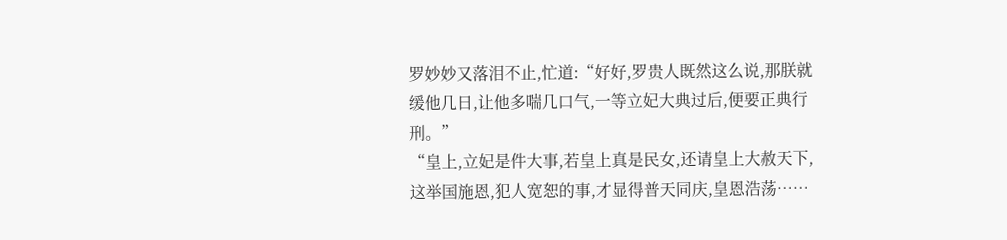罗妙妙又落泪不止,忙道:“好好,罗贵人既然这么说,那朕就缓他几日,让他多喘几口气,一等立妃大典过后,便要正典行刑。”
“皇上,立妃是件大事,若皇上真是民女,还请皇上大赦天下,这举国施恩,犯人宽恕的事,才显得普天同庆,皇恩浩荡……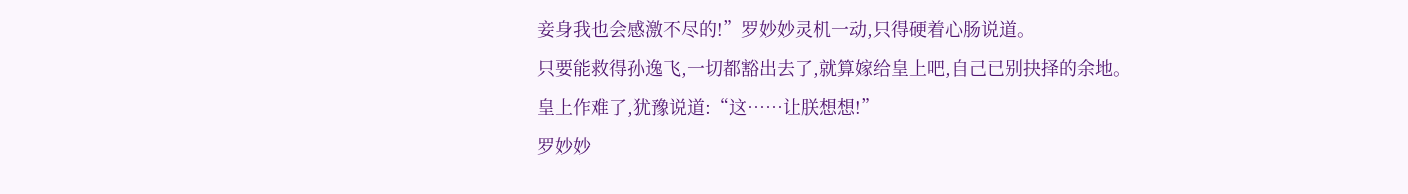妾身我也会感激不尽的!”罗妙妙灵机一动,只得硬着心肠说道。
只要能救得孙逸飞,一切都豁出去了,就算嫁给皇上吧,自己已别抉择的余地。
皇上作难了,犹豫说道:“这……让朕想想!”
罗妙妙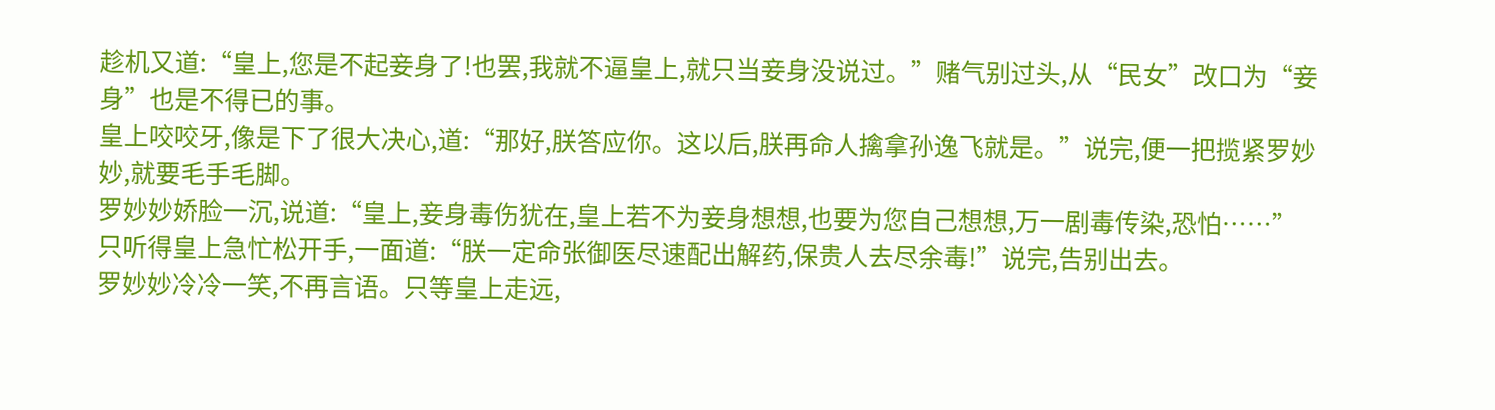趁机又道:“皇上,您是不起妾身了!也罢,我就不逼皇上,就只当妾身没说过。”赌气别过头,从“民女”改口为“妾身”也是不得已的事。
皇上咬咬牙,像是下了很大决心,道:“那好,朕答应你。这以后,朕再命人擒拿孙逸飞就是。”说完,便一把揽紧罗妙妙,就要毛手毛脚。
罗妙妙娇脸一沉,说道:“皇上,妾身毒伤犹在,皇上若不为妾身想想,也要为您自己想想,万一剧毒传染,恐怕……”
只听得皇上急忙松开手,一面道:“朕一定命张御医尽速配出解药,保贵人去尽余毒!”说完,告别出去。
罗妙妙冷冷一笑,不再言语。只等皇上走远,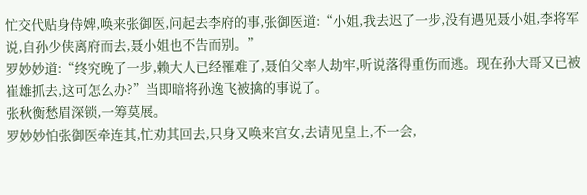忙交代贴身侍婢,唤来张御医,问起去李府的事,张御医道:“小姐,我去迟了一步,没有遇见聂小姐,李将军说,自孙少侠离府而去,聂小姐也不告而别。”
罗妙妙道:“终究晚了一步,赖大人已经罹难了,聂伯父率人劫牢,听说落得重伤而逃。现在孙大哥又已被崔雄抓去,这可怎么办?”当即暗将孙逸飞被擒的事说了。
张秋衡愁眉深锁,一筹莫展。
罗妙妙怕张御医牵连其,忙劝其回去,只身又唤来宫女,去请见皇上,不一会,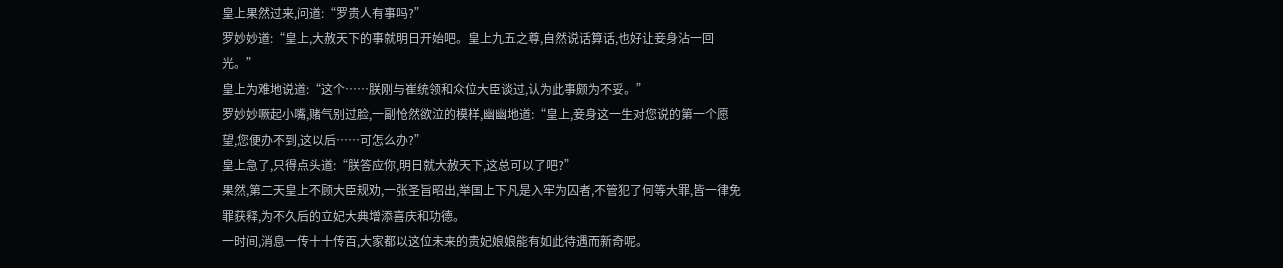皇上果然过来,问道:“罗贵人有事吗?”
罗妙妙道:“皇上,大赦天下的事就明日开始吧。皇上九五之尊,自然说话算话,也好让妾身沾一回光。”
皇上为难地说道:“这个……朕刚与崔统领和众位大臣谈过,认为此事颇为不妥。”
罗妙妙噘起小嘴,赌气别过脸,一副怆然欲泣的模样,幽幽地道:“皇上,妾身这一生对您说的第一个愿望,您便办不到,这以后……可怎么办?”
皇上急了,只得点头道:“朕答应你,明日就大赦天下,这总可以了吧?”
果然,第二天皇上不顾大臣规劝,一张圣旨昭出,举国上下凡是入牢为囚者,不管犯了何等大罪,皆一律免罪获释,为不久后的立妃大典增添喜庆和功德。
一时间,消息一传十十传百,大家都以这位未来的贵妃娘娘能有如此待遇而新奇呢。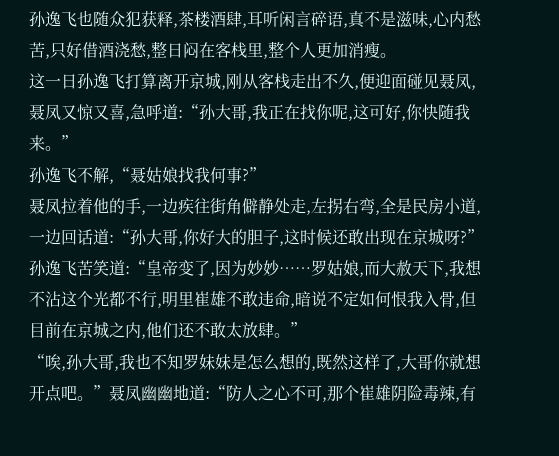孙逸飞也随众犯获释,茶楼酒肆,耳听闲言碎语,真不是滋味,心内愁苦,只好借酒浇愁,整日闷在客栈里,整个人更加消瘦。
这一日孙逸飞打算离开京城,刚从客栈走出不久,便迎面碰见聂凤,聂凤又惊又喜,急呼道:“孙大哥,我正在找你呢,这可好,你快随我来。”
孙逸飞不解,“聂姑娘找我何事?”
聂凤拉着他的手,一边疾往街角僻静处走,左拐右弯,全是民房小道,一边回话道:“孙大哥,你好大的胆子,这时候还敢出现在京城呀?”
孙逸飞苦笑道:“皇帝变了,因为妙妙……罗姑娘,而大赦天下,我想不沾这个光都不行,明里崔雄不敢违命,暗说不定如何恨我入骨,但目前在京城之内,他们还不敢太放肆。”
“唉,孙大哥,我也不知罗妹妹是怎么想的,既然这样了,大哥你就想开点吧。”聂凤幽幽地道:“防人之心不可,那个崔雄阴险毒辣,有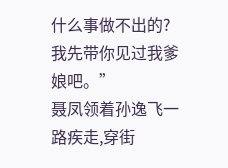什么事做不出的?我先带你见过我爹娘吧。”
聂凤领着孙逸飞一路疾走,穿街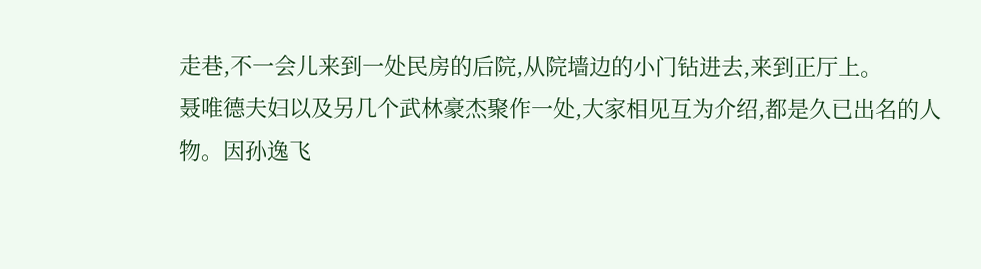走巷,不一会儿来到一处民房的后院,从院墙边的小门钻进去,来到正厅上。
聂唯德夫妇以及另几个武林豪杰聚作一处,大家相见互为介绍,都是久已出名的人物。因孙逸飞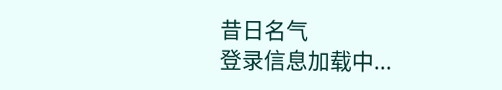昔日名气
登录信息加载中...